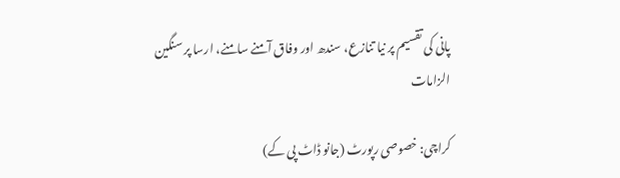پانی کی تقسیم پر نیا تنازع، سندھ اور وفاق آمنے سامنے، ارسا پر سنگین الزامات

کراچی: خصوصی رپورٹ (جانو ڈاٹ پی کے)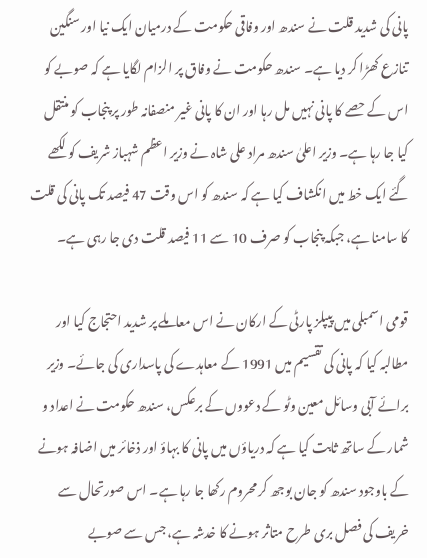پانی کی شدید قلت نے سندھ اور وفاقی حکومت کے درمیان ایک نیا اور سنگین تنازع کھڑا کر دیا ہے۔ سندھ حکومت نے وفاق پر الزام لگایا ہے کہ صوبے کو اس کے حصے کا پانی نہیں مل رہا اور ان کا پانی غیر منصفانہ طور پر پنجاب کو منتقل کیا جا رہا ہے۔ وزیر اعلیٰ سندھ مراد علی شاہ نے وزیر اعظم شہباز شریف کو لکھے گئے ایک خط میں انکشاف کیا ہے کہ سندھ کو اس وقت 47 فیصد تک پانی کی قلت کا سامنا ہے، جبکہ پنجاب کو صرف 10 سے 11 فیصد قلت دی جا رہی ہے۔

قومی اسمبلی میں پیپلز پارٹی کے ارکان نے اس معاملے پر شدید احتجاج کیا اور مطالبہ کیا کہ پانی کی تقسیم میں 1991 کے معاہدے کی پاسداری کی جائے۔ وزیر برائے آبی وسائل معین وٹو کے دعووں کے برعکس، سندھ حکومت نے اعداد و شمار کے ساتھ ثابت کیا ہے کہ دریاؤں میں پانی کا بہاؤ اور ذخائر میں اضافہ ہونے کے باوجود سندھ کو جان بوجھ کر محروم رکھا جا رہا ہے۔ اس صورتحال سے خریف کی فصل بری طرح متاثر ہونے کا خدشہ ہے، جس سے صوبے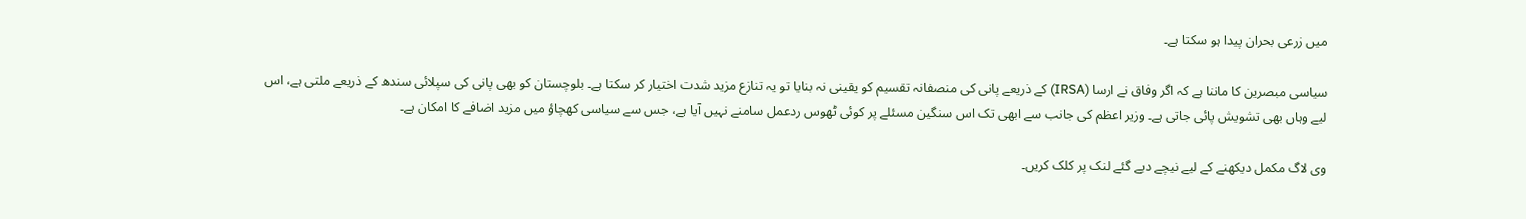میں زرعی بحران پیدا ہو سکتا ہے۔

سیاسی مبصرین کا ماننا ہے کہ اگر وفاق نے ارسا (IRSA) کے ذریعے پانی کی منصفانہ تقسیم کو یقینی نہ بنایا تو یہ تنازع مزید شدت اختیار کر سکتا ہے۔ بلوچستان کو بھی پانی کی سپلائی سندھ کے ذریعے ملتی ہے، اس لیے وہاں بھی تشویش پائی جاتی ہے۔ وزیر اعظم کی جانب سے ابھی تک اس سنگین مسئلے پر کوئی ٹھوس ردعمل سامنے نہیں آیا ہے، جس سے سیاسی کھچاؤ میں مزید اضافے کا امکان ہے۔

وی لاگ مکمل دیکھنے کے لیے نیچے دیے گئے لنک پر کلک کریں۔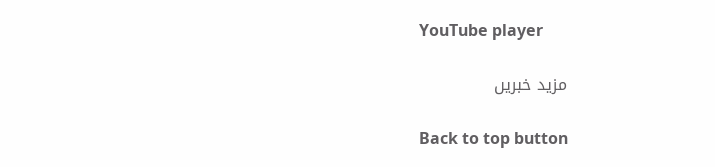YouTube player

مزید خبریں

Back to top button